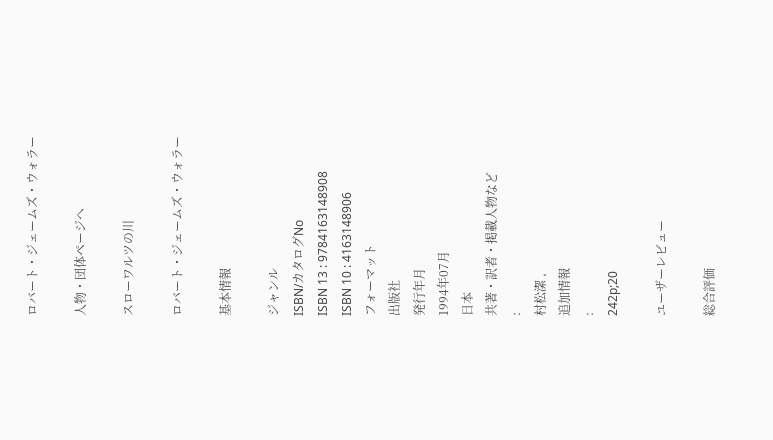ロバート・ジェームズ・ウォラー

人物・団体ページへ

スローワルツの川

ロバート・ジェームズ・ウォラー

基本情報

ジャンル
ISBN/カタログNo
ISBN 13 : 9784163148908
ISBN 10 : 4163148906
フォーマット
出版社
発行年月
1994年07月
日本
共著・訳者・掲載人物など
:
村松潔 ,
追加情報
:
242p;20

ユーザーレビュー

総合評価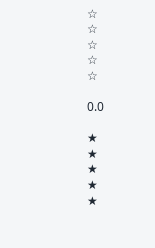☆
☆
☆
☆
☆

0.0

★
★
★
★
★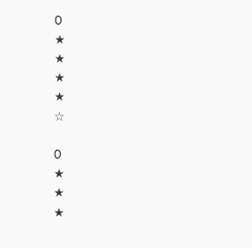0
★
★
★
★
☆

0
★
★
★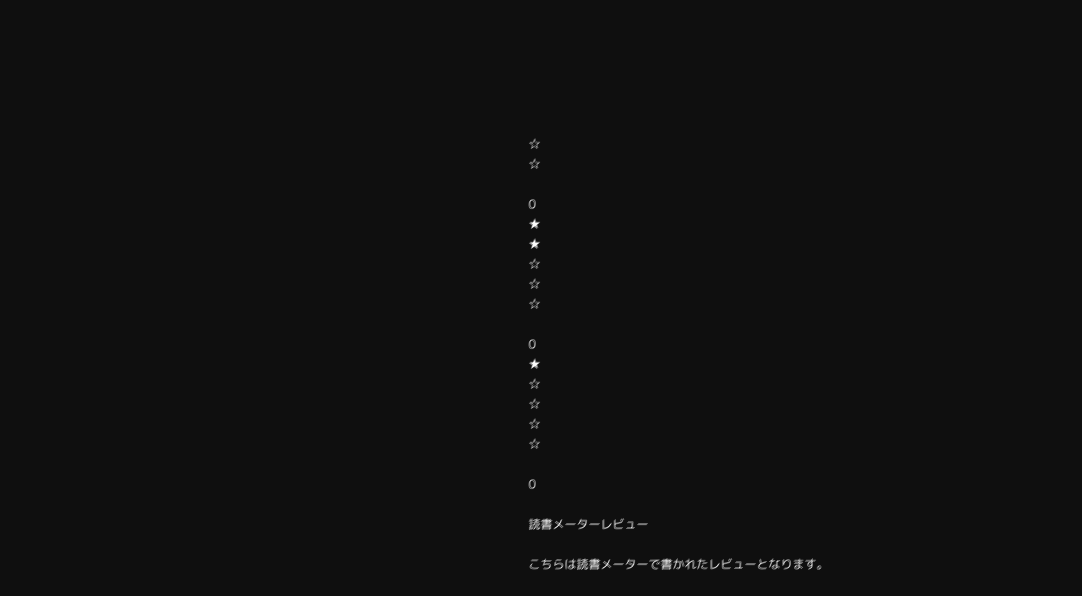☆
☆

0
★
★
☆
☆
☆

0
★
☆
☆
☆
☆

0

読書メーターレビュー

こちらは読書メーターで書かれたレビューとなります。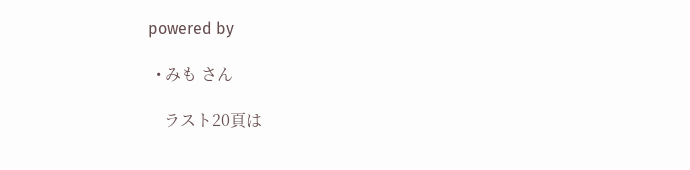powered by

  • みも さん

    ラスト20頁は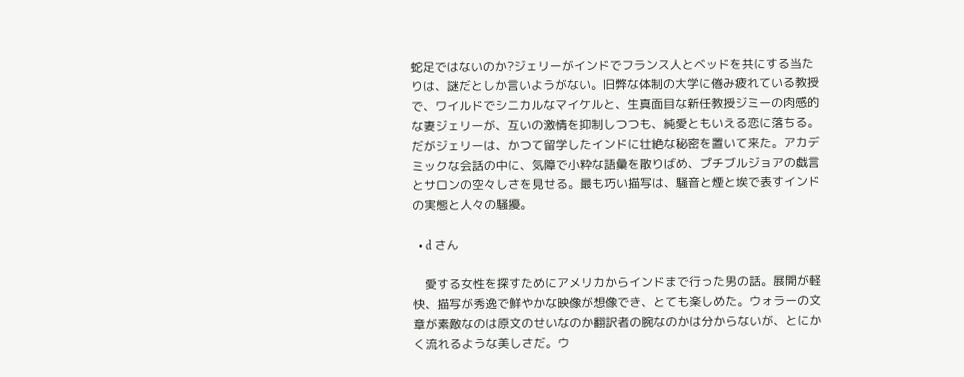蛇足ではないのか?ジェリーがインドでフランス人とベッドを共にする当たりは、謎だとしか言いようがない。旧弊な体制の大学に倦み疲れている教授で、ワイルドでシニカルなマイケルと、生真面目な新任教授ジミーの肉感的な妻ジェリーが、互いの激情を抑制しつつも、純愛ともいえる恋に落ちる。だがジェリーは、かつて留学したインドに壮絶な秘密を置いて来た。アカデミックな会話の中に、気障で小粋な語彙を散りばめ、プチブルジョアの戯言とサロンの空々しさを見せる。最も巧い描写は、騒音と煙と埃で表すインドの実態と人々の騒擾。

  • d さん

    愛する女性を探すためにアメリカからインドまで行った男の話。展開が軽快、描写が秀逸で鮮やかな映像が想像でき、とても楽しめた。ウォラーの文章が素敵なのは原文のせいなのか翻訳者の腕なのかは分からないが、とにかく流れるような美しさだ。ウ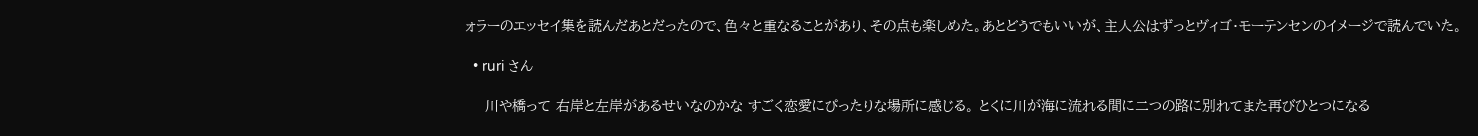ォラーのエッセイ集を読んだあとだったので、色々と重なることがあり、その点も楽しめた。あとどうでもいいが、主人公はずっとヴィゴ・モーテンセンのイメージで読んでいた。

  • ruri さん

    川や橋って 右岸と左岸があるせいなのかな すごく恋愛にぴったりな場所に感じる。 とくに川が海に流れる間に二つの路に別れてまた再びひとつになる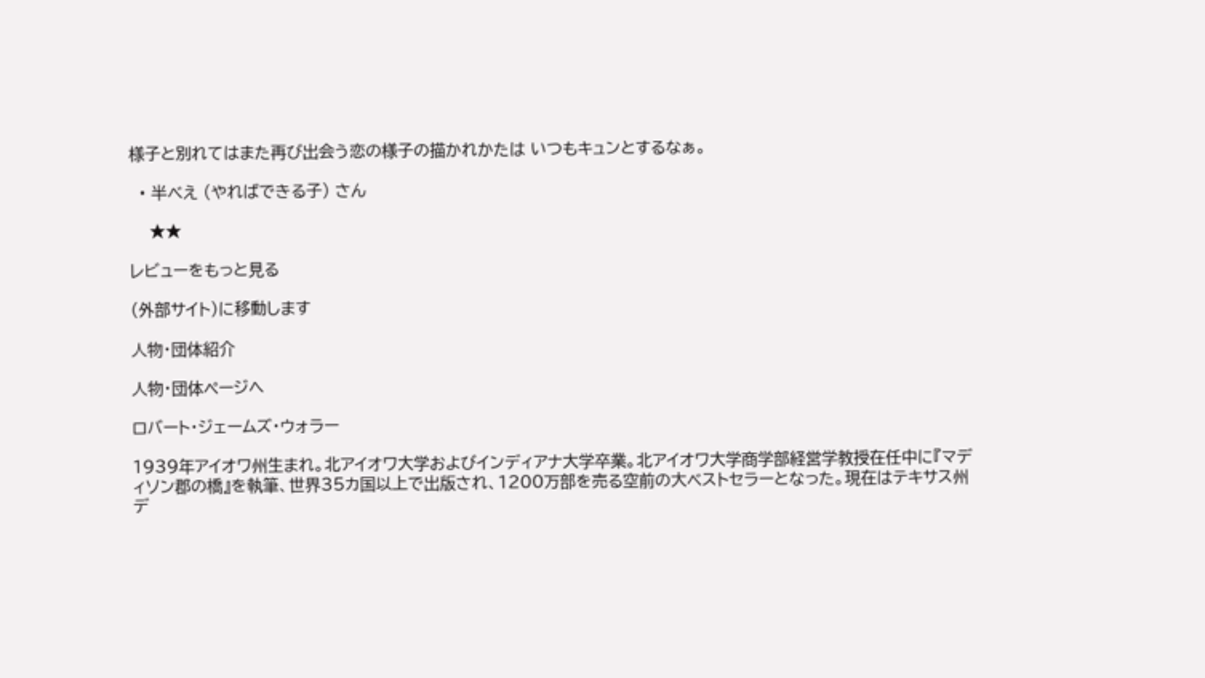様子と別れてはまた再び出会う恋の様子の描かれかたは いつもキュンとするなぁ。

  • 半べえ (やればできる子) さん

    ★★

レビューをもっと見る

(外部サイト)に移動します

人物・団体紹介

人物・団体ページへ

ロバート・ジェームズ・ウォラー

1939年アイオワ州生まれ。北アイオワ大学およびインディアナ大学卒業。北アイオワ大学商学部経営学教授在任中に『マディソン郡の橋』を執筆、世界35カ国以上で出版され、1200万部を売る空前の大ベストセラーとなった。現在はテキサス州デ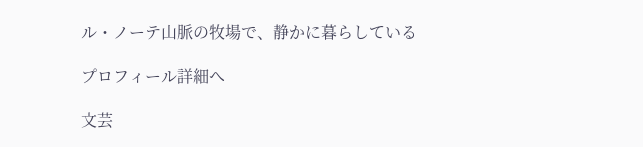ル・ノーテ山脈の牧場で、静かに暮らしている

プロフィール詳細へ

文芸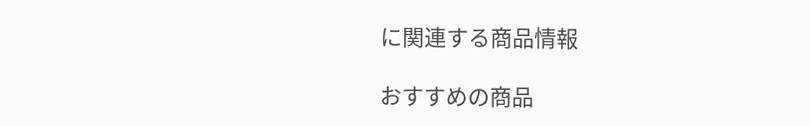に関連する商品情報

おすすめの商品